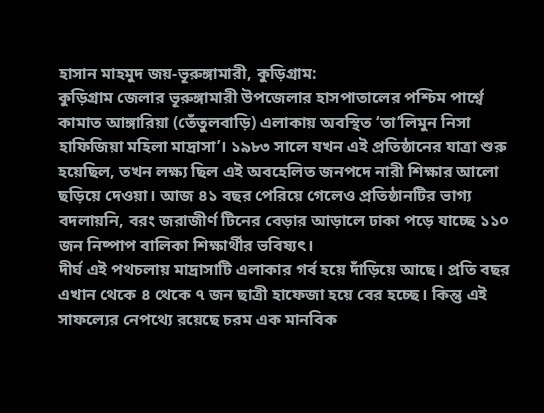হাসান মাহমুদ জয়-ভূরুঙ্গামারী, কুড়িগ্রাম:
কুড়িগ্রাম জেলার ভূরুঙ্গামারী উপজেলার হাসপাতালের পশ্চিম পার্শ্বে কামাত আঙ্গারিয়া (তেঁতুলবাড়ি) এলাকায় অবস্থিত ‘তা’লিমুন নিসা হাফিজিয়া মহিলা মাদ্রাসা’। ১৯৮৩ সালে যখন এই প্রতিষ্ঠানের যাত্রা শুরু হয়েছিল, তখন লক্ষ্য ছিল এই অবহেলিত জনপদে নারী শিক্ষার আলো ছড়িয়ে দেওয়া। আজ ৪১ বছর পেরিয়ে গেলেও প্রতিষ্ঠানটির ভাগ্য বদলায়নি, বরং জরাজীর্ণ টিনের বেড়ার আড়ালে ঢাকা পড়ে যাচ্ছে ১১০ জন নিষ্পাপ বালিকা শিক্ষার্থীর ভবিষ্যৎ।
দীর্ঘ এই পথচলায় মাদ্রাসাটি এলাকার গর্ব হয়ে দাঁড়িয়ে আছে। প্রতি বছর এখান থেকে ৪ থেকে ৭ জন ছাত্রী হাফেজা হয়ে বের হচ্ছে। কিন্তু এই সাফল্যের নেপথ্যে রয়েছে চরম এক মানবিক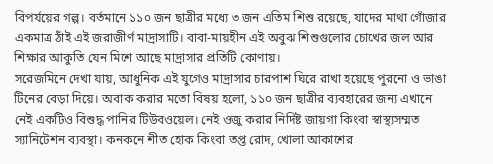বিপর্যয়ের গল্প। বর্তমানে ১১০ জন ছাত্রীর মধ্যে ৩ জন এতিম শিশু রয়েছে, যাদের মাথা গোঁজার একমাত্র ঠাঁই এই জরাজীর্ণ মাদ্রাসাটি। বাবা-মায়হীন এই অবুঝ শিশুগুলোর চোখের জল আর শিক্ষার আকুতি যেন মিশে আছে মাদ্রাসার প্রতিটি কোণায়।
সরেজমিনে দেখা যায়, আধুনিক এই যুগেও মাদ্রাসার চারপাশ ঘিরে রাখা হয়েছে পুরনো ও ভাঙা টিনের বেড়া দিয়ে। অবাক করার মতো বিষয় হলো, ১১০ জন ছাত্রীর ব্যবহারের জন্য এখানে নেই একটিও বিশুদ্ধ পানির টিউবওয়েল। নেই ওজু করার নির্দিষ্ট জায়গা কিংবা স্বাস্থ্যসম্মত স্যানিটেশন ব্যবস্থা। কনকনে শীত হোক কিংবা তপ্ত রোদ, খোলা আকাশের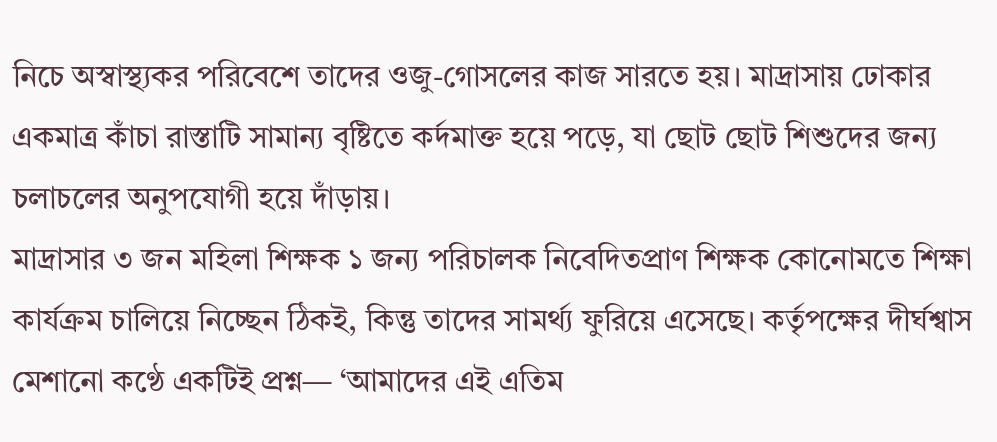নিচে অস্বাস্থ্যকর পরিবেশে তাদের ওজু-গোসলের কাজ সারতে হয়। মাদ্রাসায় ঢোকার একমাত্র কাঁচা রাস্তাটি সামান্য বৃষ্টিতে কর্দমাক্ত হয়ে পড়ে, যা ছোট ছোট শিশুদের জন্য চলাচলের অনুপযোগী হয়ে দাঁড়ায়।
মাদ্রাসার ৩ জন মহিলা শিক্ষক ১ জন্য পরিচালক নিবেদিতপ্রাণ শিক্ষক কোনোমতে শিক্ষা কার্যক্রম চালিয়ে নিচ্ছেন ঠিকই, কিন্তু তাদের সামর্থ্য ফুরিয়ে এসেছে। কর্তৃপক্ষের দীর্ঘশ্বাস মেশানো কণ্ঠে একটিই প্রশ্ন— ‘আমাদের এই এতিম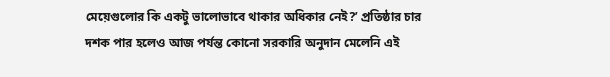মেয়েগুলোর কি একটু ভালোভাবে থাকার অধিকার নেই?’ প্রতিষ্ঠার চার দশক পার হলেও আজ পর্যন্ত কোনো সরকারি অনুদান মেলেনি এই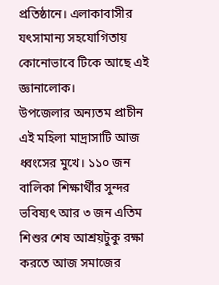প্রতিষ্ঠানে। এলাকাবাসীর যৎসামান্য সহযোগিতায় কোনোভাবে টিকে আছে এই জ্ঞানালোক।
উপজেলার অন্যতম প্রাচীন এই মহিলা মাদ্রাসাটি আজ ধ্বংসের মুখে। ১১০ জন বালিকা শিক্ষার্থীর সুন্দর ভবিষ্যৎ আর ৩ জন এতিম শিশুর শেষ আশ্রয়টুকু রক্ষা করতে আজ সমাজের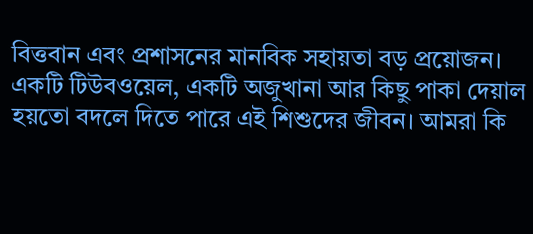বিত্তবান এবং প্রশাসনের মানবিক সহায়তা বড় প্রয়োজন। একটি টিউবওয়েল, একটি অজুখানা আর কিছু পাকা দেয়াল হয়তো বদলে দিতে পারে এই শিশুদের জীবন। আমরা কি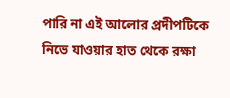পারি না এই আলোর প্রদীপটিকে নিভে যাওয়ার হাত থেকে রক্ষা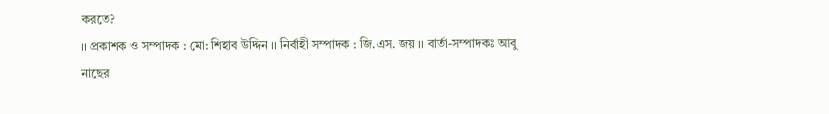করতে?
।। প্রকাশক ও সম্পাদক : মো: শিহাব উদ্দিন ।। নির্বাহী সম্পাদক : জি.এস. জয় ।। বার্তা-সম্পাদকঃ আবু নাছের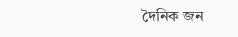দৈনিক জন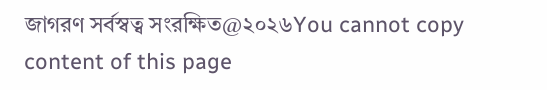জাগরণ সর্বস্বত্ব সংরক্ষিত@২০২৬You cannot copy content of this page